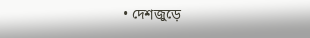• দেশজুড়ে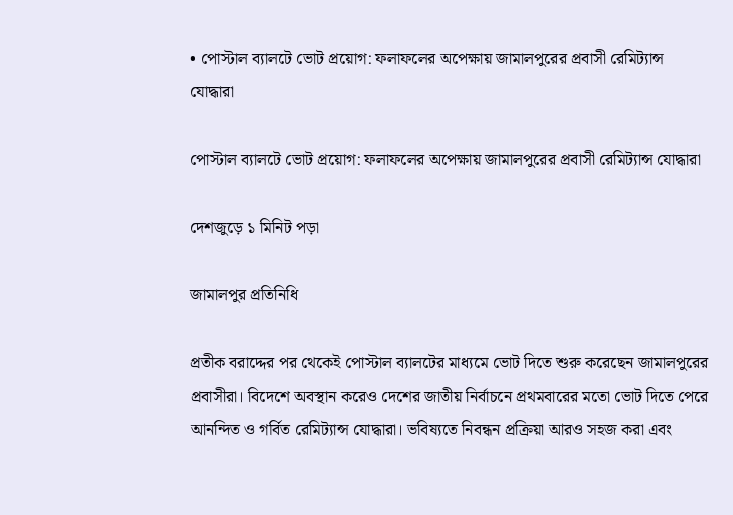• পোস্টাল ব্যালটে ভোট প্রয়োগ: ফলাফলের অপেক্ষায় জামালপুরের প্রবাসী রেমিট্যান্স যোদ্ধারা

পোস্টাল ব্যালটে ভোট প্রয়োগ: ফলাফলের অপেক্ষায় জামালপুরের প্রবাসী রেমিট্যান্স যোদ্ধারা

দেশজুড়ে ১ মিনিট পড়া

জামালপুর প্রতিনিধি

প্রতীক বরাদ্দের পর থেকেই পোস্টাল ব্যালটের মাধ্যমে ভোট দিতে শুরু করেছেন জামালপুরের প্রবাসীরা। বিদেশে অবস্থান করেও দেশের জাতীয় নির্বাচনে প্রথমবারের মতো ভোট দিতে পেরে আনন্দিত ও গর্বিত রেমিট্যান্স যোদ্ধারা। ভবিষ্যতে নিবন্ধন প্রক্রিয়া আরও সহজ করা এবং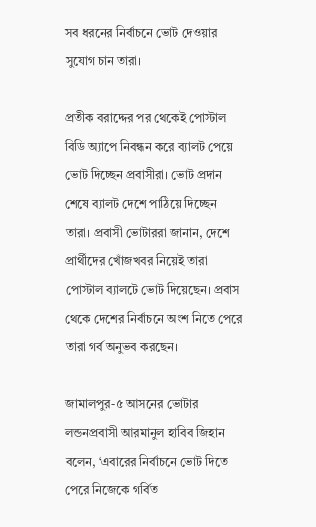সব ধরনের নির্বাচনে ভোট দেওয়ার সুযোগ চান তারা।

প্রতীক বরাদ্দের পর থেকেই পোস্টাল বিডি অ্যাপে নিবন্ধন করে ব্যালট পেয়ে ভোট দিচ্ছেন প্রবাসীরা। ভোট প্রদান শেষে ব্যালট দেশে পাঠিয়ে দিচ্ছেন তারা। প্রবাসী ভোটাররা জানান, দেশে প্রার্থীদের খোঁজখবর নিয়েই তারা পোস্টাল ব্যালটে ভোট দিয়েছেন। প্রবাস থেকে দেশের নির্বাচনে অংশ নিতে পেরে তারা গর্ব অনুভব করছেন।

জামালপুর-৫ আসনের ভোটার লন্ডনপ্রবাসী আরমানুল হাবিব জিহান বলেন, ‘এবারের নির্বাচনে ভোট দিতে পেরে নিজেকে গর্বিত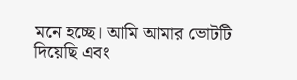মনে হচ্ছে। আমি আমার ভোটটি দিয়েছি এবং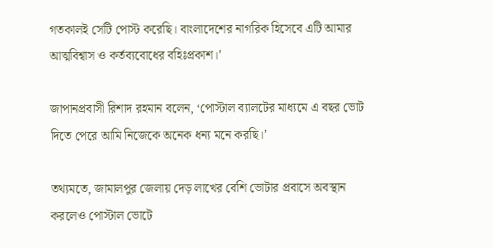গতকালই সেটি পোস্ট করেছি। বাংলাদেশের নাগরিক হিসেবে এটি আমার আত্মবিশ্বাস ও কর্তব্যবোধের বহিঃপ্রকাশ।’

জাপানপ্রবাসী রিশাদ রহমান বলেন, ‘পোস্টাল ব্যালটের মাধ্যমে এ বছর ভোট দিতে পেরে আমি নিজেকে অনেক ধন্য মনে করছি।’

তথ্যমতে, জামালপুর জেলায় দেড় লাখের বেশি ভোটার প্রবাসে অবস্থান করলেও পোস্টাল ভোটে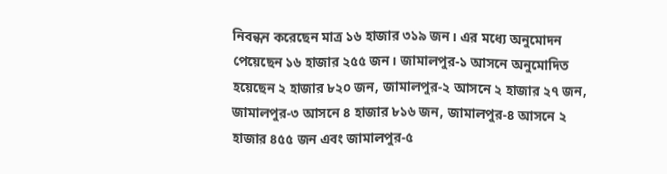নিবন্ধন করেছেন মাত্র ১৬ হাজার ৩১৯ জন। এর মধ্যে অনুমোদন পেয়েছেন ১৬ হাজার ২৫৫ জন। জামালপুর-১ আসনে অনুমোদিত হয়েছেন ২ হাজার ৮২০ জন, জামালপুর-২ আসনে ২ হাজার ২৭ জন, জামালপুর-৩ আসনে ৪ হাজার ৮১৬ জন, জামালপুর-৪ আসনে ২ হাজার ৪৫৫ জন এবং জামালপুর-৫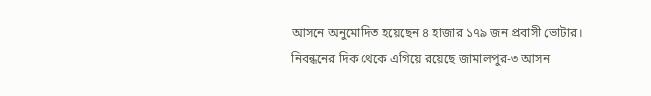আসনে অনুমোদিত হয়েছেন ৪ হাজার ১৭৯ জন প্রবাসী ভোটার। নিবন্ধনের দিক থেকে এগিয়ে রয়েছে জামালপুর-৩ আসন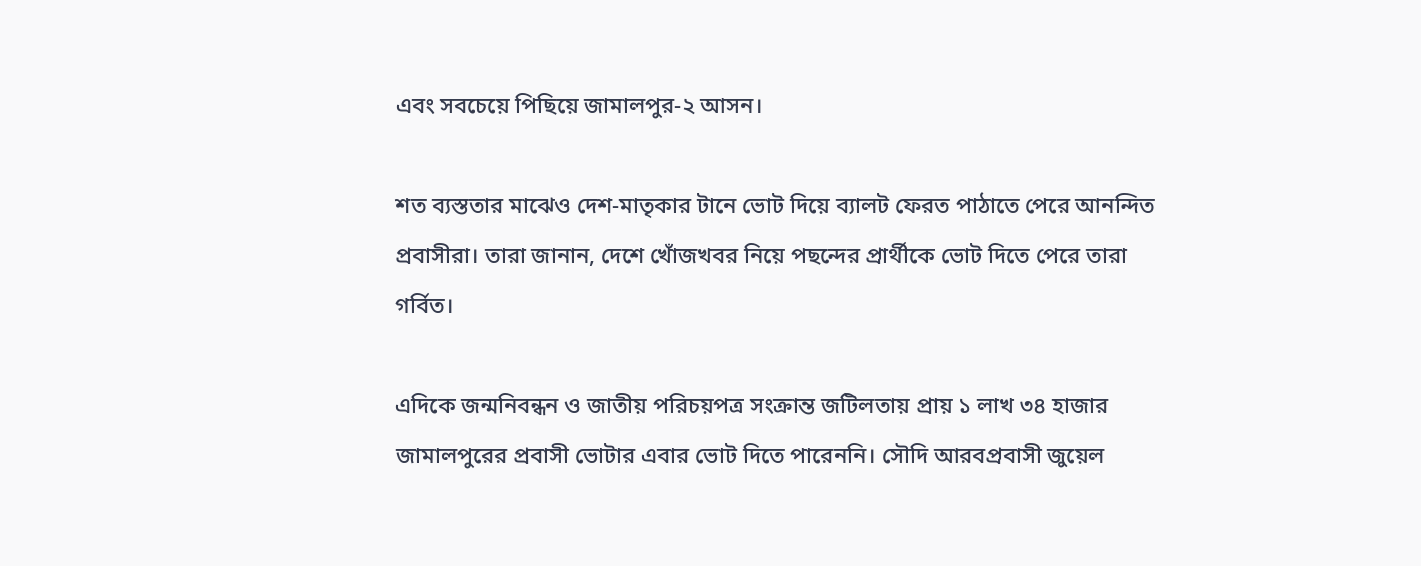এবং সবচেয়ে পিছিয়ে জামালপুর-২ আসন।

শত ব্যস্ততার মাঝেও দেশ-মাতৃকার টানে ভোট দিয়ে ব্যালট ফেরত পাঠাতে পেরে আনন্দিত প্রবাসীরা। তারা জানান, দেশে খোঁজখবর নিয়ে পছন্দের প্রার্থীকে ভোট দিতে পেরে তারা গর্বিত।

এদিকে জন্মনিবন্ধন ও জাতীয় পরিচয়পত্র সংক্রান্ত জটিলতায় প্রায় ১ লাখ ৩৪ হাজার জামালপুরের প্রবাসী ভোটার এবার ভোট দিতে পারেননি। সৌদি আরবপ্রবাসী জুয়েল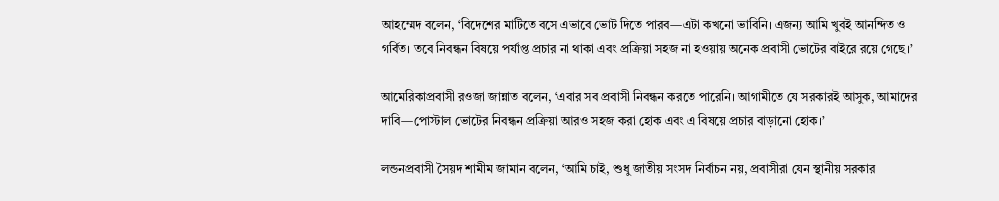আহম্মেদ বলেন, ‘বিদেশের মাটিতে বসে এভাবে ভোট দিতে পারব—এটা কখনো ভাবিনি। এজন্য আমি খুবই আনন্দিত ও গর্বিত। তবে নিবন্ধন বিষয়ে পর্যাপ্ত প্রচার না থাকা এবং প্রক্রিয়া সহজ না হওয়ায় অনেক প্রবাসী ভোটের বাইরে রয়ে গেছে।’

আমেরিকাপ্রবাসী রওজা জান্নাত বলেন, ‘এবার সব প্রবাসী নিবন্ধন করতে পারেনি। আগামীতে যে সরকারই আসুক, আমাদের দাবি—পোস্টাল ভোটের নিবন্ধন প্রক্রিয়া আরও সহজ করা হোক এবং এ বিষয়ে প্রচার বাড়ানো হোক।’

লন্ডনপ্রবাসী সৈয়দ শামীম জামান বলেন, ‘আমি চাই, শুধু জাতীয় সংসদ নির্বাচন নয়, প্রবাসীরা যেন স্থানীয় সরকার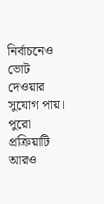নির্বাচনেও ভোট দেওয়ার সুযোগ পায়। পুরো প্রক্রিয়াটি আরও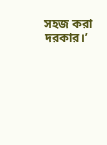সহজ করা দরকার।’